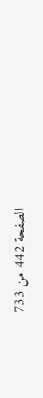الصفحة 442 من 733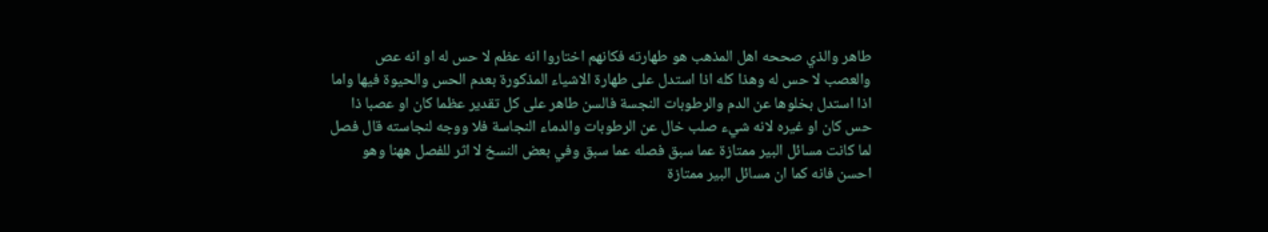طاهر والذي صححه اهل المذهب هو طهارته فكانهم اختاروا انه عظم لا حس له او انه عص والعصب لا حس له وهذا كله اذا استدل على طهارة الاشياء المذكورة بعدم الحس والحيوة فيها واما اذا استدل بخلوها عن الدم والرطوبات النجسة فالسن طاهر على كل تقدير عظما كان او عصبا ذا حس كان او غيره لانه شيء صلب خال عن الرطوبات والدماء النجاسة فلا ووجه لنجاسته قال فصل لما كانت مسائل البير ممتازة عما سبق فصله عما سبق وفي بعض النسخ لا اثر للفصل ههنا وهو احسن فانه كما ان مسائل البير ممتازة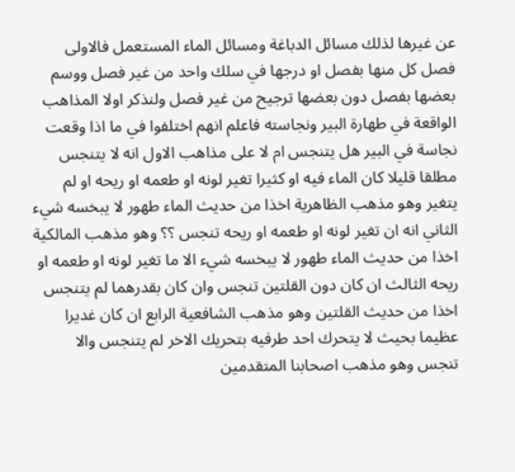عن غيرها لذلك مسائل الدباغة ومسائل الماء المستعمل فالاولى فصل كل منها بفصل او درجها في سلك واحد من غير فصل ووسم بعضها بفصل دون بعضها ترجيح من غير فصل ولنذكر اولا المذاهب الواقعة في طهارة البير ونجاسته فاعلم انهم اختلفوا في ما اذا وقعت نجاسة في البير هل يتنجس ام لا على مذاهب الاول انه لا يتنجس مطلقا قليلا كان الماء فيه او كثيرا تغير لونه او طعمه او ريحه او لم يتغير وهو مذهب الظاهرية اخذا من حديث الماء طهور لا يبخسه شيء الثاني انه ان تغير لونه او طعمه او ريحه تنجس ؟؟ وهو مذهب المالكية اخذا من حديث الماء طهور لا يبخسه شيء الا ما تغير لونه او طعمه او ريحه الثالث ان كان دون القلتين تنجس وان كان بقدرهما لم يتنجس اخذا من حديث القلتين وهو مذهب الشافعية الرابع ان كان غديرا عظيما بحيث لا يتحرك احد طرفيه بتحريك الاخر لم يتنجس والا تنجس وهو مذهب اصحابنا المتقدمين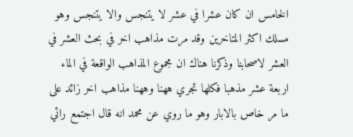الخامس ان كان عشرا في عشر لا يتنجس والا يتنجس وهو مسلك اكثر المتاخرين وقد مرت مذاهب اخر في بحث العشر في العشر لاصحابنا وذكرنا هناك ان مجموع المذاهب الواقعة في الماء اربعة عشر مذهبا فكلها تجري ههنا وههنا مذاهب اخر زائد على ما مر خاص بالابار وهو ما روي عن محمد انه قال اجتمع رائي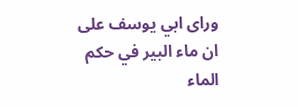وراى ابي يوسف على ان ماء البير في حكم الماء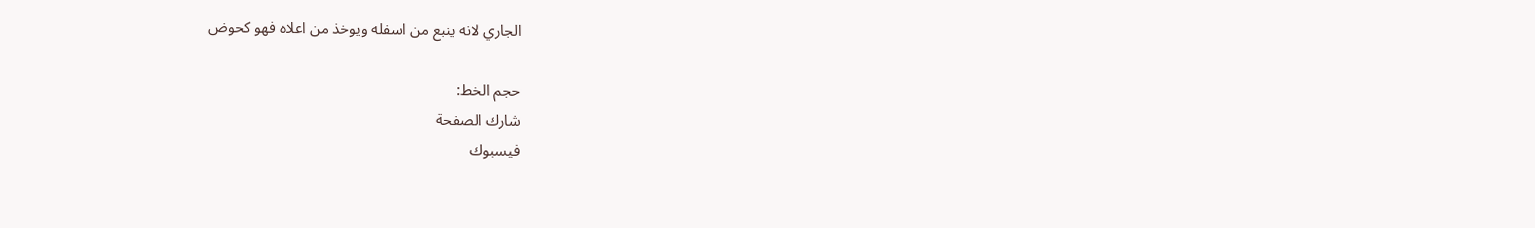الجاري لانه ينبع من اسفله ويوخذ من اعلاه فهو كحوض

حجم الخط:
شارك الصفحة
فيسبوك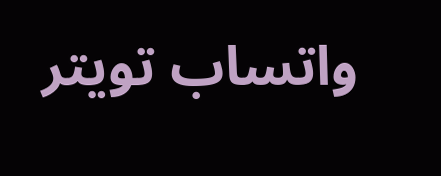واتساب تويتر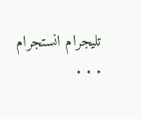تليجرام انستجرام
. . .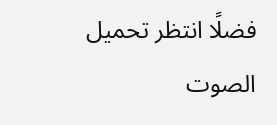فضلًا انتظر تحميل الصوت